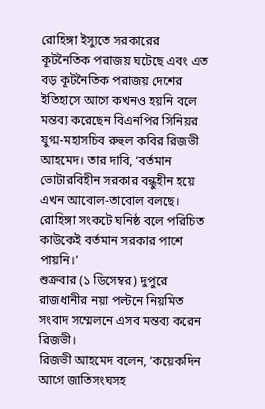রোহিঙ্গা ইস্যুতে সরকারের কূটনৈতিক পরাজয় ঘটেছে এবং এত বড় কূটনৈতিক পরাজয় দেশের ইতিহাসে আগে কখনও হয়নি বলে মন্তব্য করেছেন বিএনপির সিনিয়র যুগ্ম-মহাসচিব রুহুল কবির রিজভী আহমেদ। তার দাবি, ‘বর্তমান ভোটারবিহীন সরকার বন্ধুহীন হয়ে এখন আবোল-তাবোল বলছে। রোহিঙ্গা সংকটে ঘনিষ্ঠ বলে পরিচিত কাউকেই বর্তমান সরকার পাশে পায়নি।’
শুক্রবার (১ ডিসেম্বর) দুপুরে রাজধানীর নয়া পল্টনে নিয়মিত সংবাদ সম্মেলনে এসব মন্তব্য করেন রিজভী।
রিজভী আহমেদ বলেন, ‘কয়েকদিন আগে জাতিসংঘসহ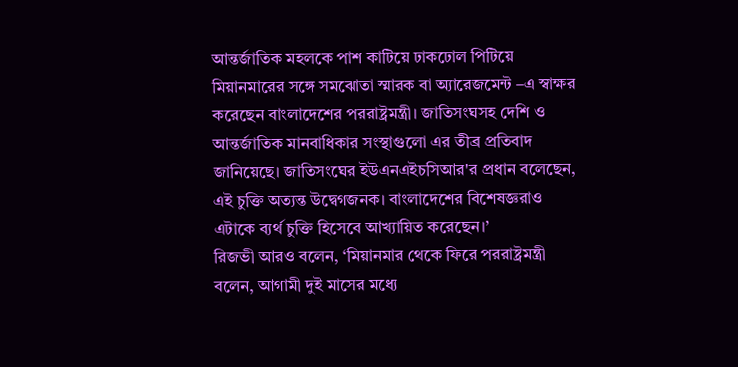আন্তর্জাতিক মহলকে পাশ কাটিয়ে ঢাকঢোল পিটিয়ে মিয়ানমারের সঙ্গে সমঝোতা স্মারক বা অ্যারেজমেন্ট –এ স্বাক্ষর করেছেন বাংলাদেশের পররাষ্ট্রমন্ত্রী। জাতিসংঘসহ দেশি ও আন্তর্জাতিক মানবাধিকার সংস্থাগুলো এর তীব্র প্রতিবাদ জানিয়েছে। জাতিসংঘের ইউএনএইচসিআর'র প্রধান বলেছেন, এই চুক্তি অত্যন্ত উদ্বেগজনক। বাংলাদেশের বিশেষজ্ঞরাও এটাকে ব্যর্থ চুক্তি হিসেবে আখ্যায়িত করেছেন।’
রিজভী আরও বলেন, ‘মিয়ানমার থেকে ফিরে পররাষ্ট্রমন্ত্রী বলেন, আগামী দুই মাসের মধ্যে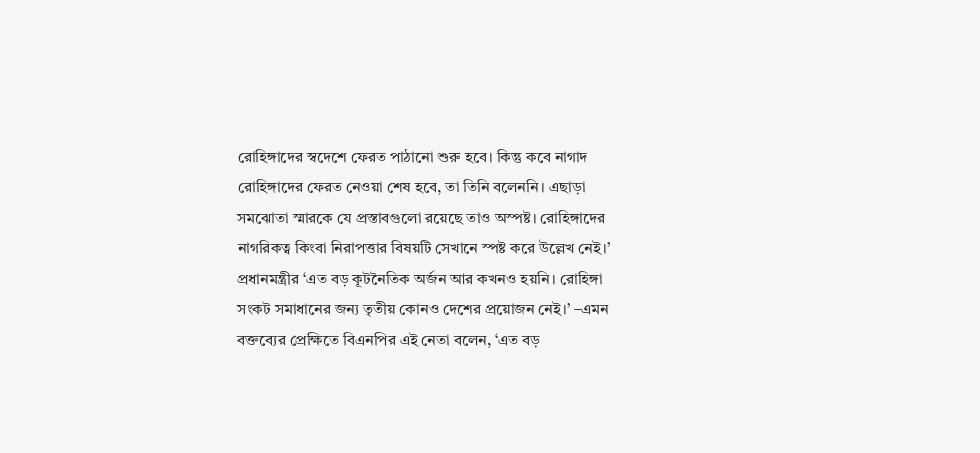রোহিঙ্গাদের স্বদেশে ফেরত পাঠানো শুরু হবে। কিন্তু কবে নাগাদ রোহিঙ্গাদের ফেরত নেওয়া শেষ হবে, তা তিনি বলেননি। এছাড়া সমঝোতা স্মারকে যে প্রস্তাবগুলো রয়েছে তাও অস্পষ্ট। রোহিঙ্গাদের নাগরিকত্ব কিংবা নিরাপত্তার বিষয়টি সেখানে স্পষ্ট করে উল্লেখ নেই।’
প্রধানমন্ত্রীর ‘এত বড় কূটনৈতিক অর্জন আর কখনও হয়নি। রোহিঙ্গা সংকট সমাধানের জন্য তৃতীয় কোনও দেশের প্রয়োজন নেই।’ –এমন বক্তব্যের প্রেক্ষিতে বিএনপির এই নেতা বলেন, ‘এত বড়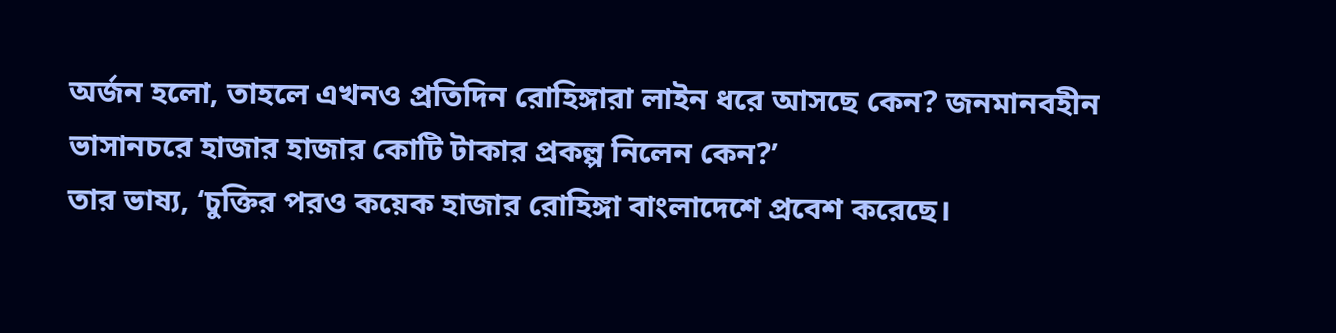অর্জন হলো, তাহলে এখনও প্রতিদিন রোহিঙ্গারা লাইন ধরে আসছে কেন? জনমানবহীন ভাসানচরে হাজার হাজার কোটি টাকার প্রকল্প নিলেন কেন?’
তার ভাষ্য, ‘চুক্তির পরও কয়েক হাজার রোহিঙ্গা বাংলাদেশে প্রবেশ করেছে।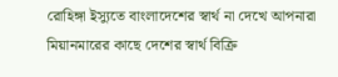রোহিঙ্গা ইস্যুতে বাংলাদেশের স্বার্থ না দেখে আপনারা মিয়ানমারের কাছে দেশের স্বার্থ বিক্রি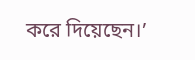করে দিয়েছেন।’